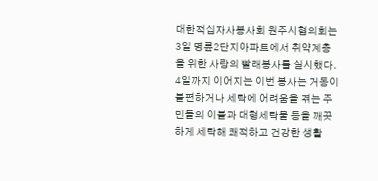대한적십자사봉사회 원주시협의회는 3일 명륜2단지아파트에서 취약계층을 위한 사랑의 빨래봉사를 실시했다.
4일까지 이어지는 이번 봉사는 거동이 불편하거나 세탁에 어려움을 겪는 주민들의 이불과 대형세탁물 등을 깨끗하게 세탁해 쾌적하고 건강한 생활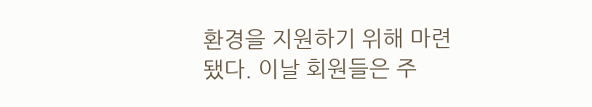환경을 지원하기 위해 마련됐다. 이날 회원들은 주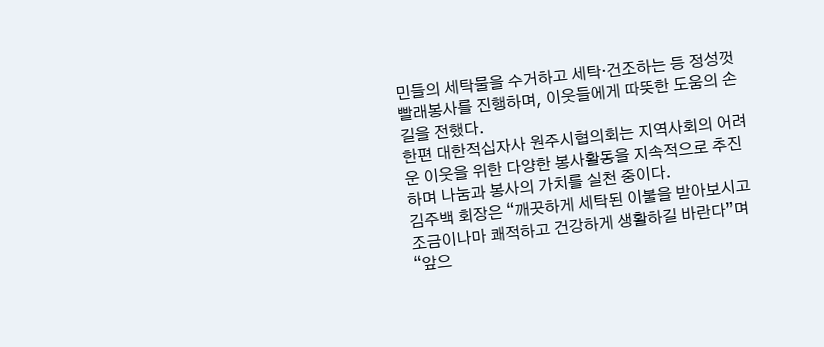민들의 세탁물을 수거하고 세탁·건조하는 등 정성껏 빨래봉사를 진행하며, 이웃들에게 따뜻한 도움의 손길을 전했다.
한편 대한적십자사 원주시협의회는 지역사회의 어려운 이웃을 위한 다양한 봉사활동을 지속적으로 추진하며 나눔과 봉사의 가치를 실천 중이다.
김주백 회장은 “깨끗하게 세탁된 이불을 받아보시고 조금이나마 쾌적하고 건강하게 생활하길 바란다”며 “앞으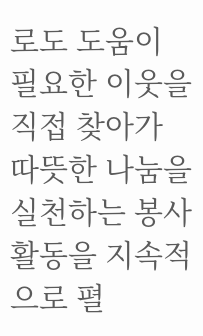로도 도움이 필요한 이웃을 직접 찾아가 따뜻한 나눔을 실천하는 봉사활동을 지속적으로 펼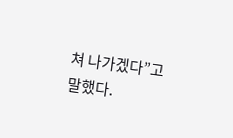쳐 나가겠다”고 말했다.